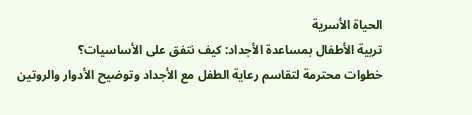الحياة الأسرية
تربية الأطفال بمساعدة الأجداد: كيف نتفق على الأساسيات؟
خطوات محترمة لتقاسم رعاية الطفل مع الأجداد وتوضيح الأدوار والروتين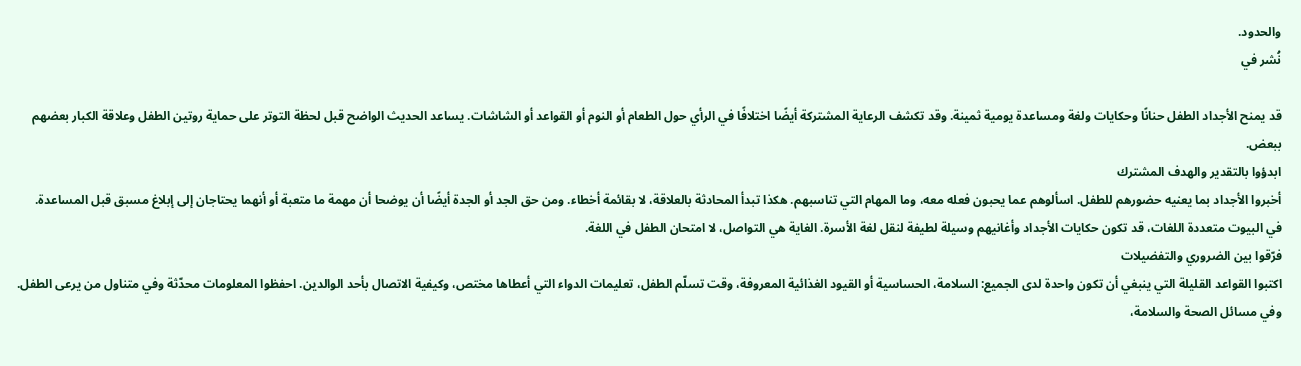والحدود.
نُشر في

قد يمنح الأجداد الطفل حنانًا وحكايات ولغة ومساعدة يومية ثمينة. وقد تكشف الرعاية المشتركة أيضًا اختلافًا في الرأي حول الطعام أو النوم أو القواعد أو الشاشات. يساعد الحديث الواضح قبل لحظة التوتر على حماية روتين الطفل وعلاقة الكبار بعضهم ببعض.
ابدؤوا بالتقدير والهدف المشترك
أخبروا الأجداد بما يعنيه حضورهم للطفل. اسألوهم عما يحبون فعله معه، وما المهام التي تناسبهم. هكذا تبدأ المحادثة بالعلاقة، لا بقائمة أخطاء. ومن حق الجد أو الجدة أيضًا أن يوضحا أن مهمة ما متعبة أو أنهما يحتاجان إلى إبلاغ مسبق قبل المساعدة.
في البيوت متعددة اللغات، قد تكون حكايات الأجداد وأغانيهم وسيلة لطيفة لنقل لغة الأسرة. الغاية هي التواصل، لا امتحان الطفل في اللغة.
فرّقوا بين الضروري والتفضيلات
اكتبوا القواعد القليلة التي ينبغي أن تكون واحدة لدى الجميع: السلامة، الحساسية أو القيود الغذائية المعروفة، وقت تسلّم الطفل، تعليمات الدواء التي أعطاها مختص، وكيفية الاتصال بأحد الوالدين. احفظوا المعلومات محدّثة وفي متناول من يرعى الطفل. وفي مسائل الصحة والسلامة،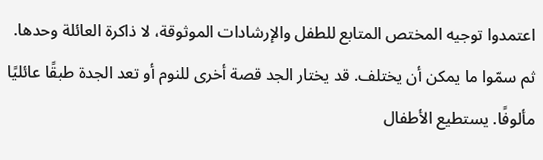اعتمدوا توجيه المختص المتابع للطفل والإرشادات الموثوقة، لا ذاكرة العائلة وحدها.
ثم سمّوا ما يمكن أن يختلف. قد يختار الجد قصة أخرى للنوم أو تعد الجدة طبقًا عائليًا مألوفًا. يستطيع الأطفال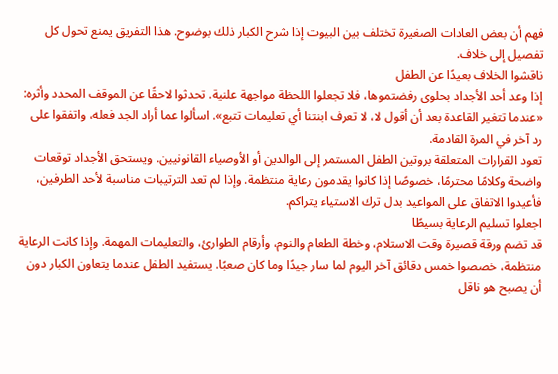فهم أن بعض العادات الصغيرة تختلف بين البيوت إذا شرح الكبار ذلك بوضوح. هذا التفريق يمنع تحول كل تفصيل إلى خلاف.
ناقشوا الخلاف بعيدًا عن الطفل
إذا وعد أحد الأجداد بحلوى رفضتموها، فلا تجعلوا اللحظة مواجهة علنية. تحدثوا لاحقًا عن الموقف المحدد وأثره: «عندما تتغير القاعدة بعد أن أقول لا، لا تعرف ابنتنا أي تعليمات تتبع». اسألوا عما أراد الجد فعله، واتفقوا على رد آخر في المرة القادمة.
تعود القرارات المتعلقة بروتين الطفل المستمر إلى الوالدين أو الأوصياء القانونيين. ويستحق الأجداد توقعات واضحة وكلامًا محترمًا، خصوصًا إذا كانوا يقدمون رعاية منتظمة. وإذا لم تعد الترتيبات مناسبة لأحد الطرفين، فأعيدوا الاتفاق على المواعيد بدل ترك الاستياء يتراكم.
اجعلوا تسليم الرعاية بسيطًا
قد تضم ورقة قصيرة وقت الاستلام، وخطة الطعام والنوم، وأرقام الطوارئ، والتعليمات المهمة. وإذا كانت الرعاية منتظمة، خصصوا خمس دقائق آخر اليوم لما سار جيدًا وما كان صعبًا. يستفيد الطفل عندما يتعاون الكبار دون أن يصبح هو ناقل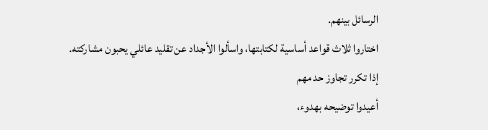الرسائل بينهم.
اختاروا ثلاث قواعد أساسية لكتابتها، واسألوا الأجداد عن تقليد عائلي يحبون مشاركته.
إذا تكرر تجاوز حد مهم
أعيدوا توضيحه بهدوء،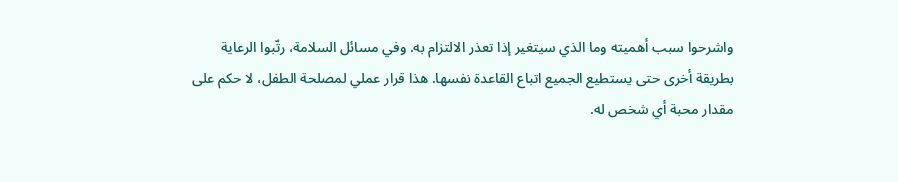واشرحوا سبب أهميته وما الذي سيتغير إذا تعذر الالتزام به. وفي مسائل السلامة، رتّبوا الرعاية بطريقة أخرى حتى يستطيع الجميع اتباع القاعدة نفسها. هذا قرار عملي لمصلحة الطفل، لا حكم على مقدار محبة أي شخص له.